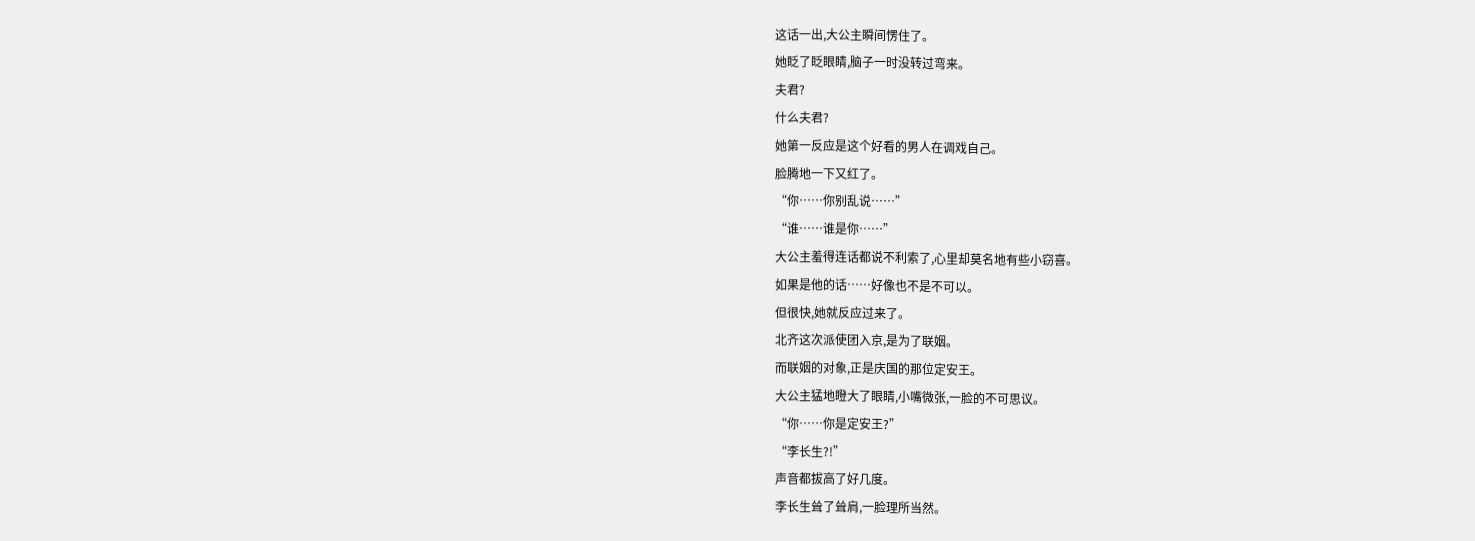这话一出,大公主瞬间愣住了。
她眨了眨眼睛,脑子一时没转过弯来。
夫君?
什么夫君?
她第一反应是这个好看的男人在调戏自己。
脸腾地一下又红了。
“你……你别乱说……”
“谁……谁是你……”
大公主羞得连话都说不利索了,心里却莫名地有些小窃喜。
如果是他的话……好像也不是不可以。
但很快,她就反应过来了。
北齐这次派使团入京,是为了联姻。
而联姻的对象,正是庆国的那位定安王。
大公主猛地瞪大了眼睛,小嘴微张,一脸的不可思议。
“你……你是定安王?”
“李长生?!”
声音都拔高了好几度。
李长生耸了耸肩,一脸理所当然。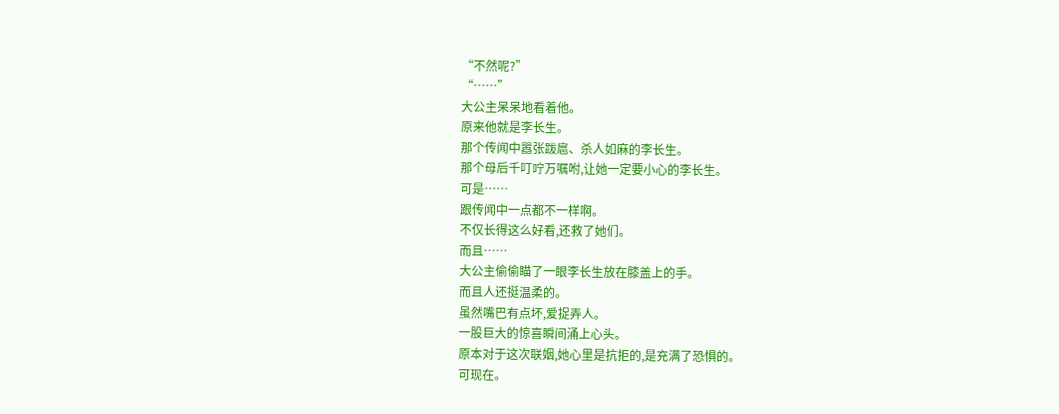“不然呢?”
“……”
大公主呆呆地看着他。
原来他就是李长生。
那个传闻中嚣张跋扈、杀人如麻的李长生。
那个母后千叮咛万嘱咐,让她一定要小心的李长生。
可是……
跟传闻中一点都不一样啊。
不仅长得这么好看,还救了她们。
而且……
大公主偷偷瞄了一眼李长生放在膝盖上的手。
而且人还挺温柔的。
虽然嘴巴有点坏,爱捉弄人。
一股巨大的惊喜瞬间涌上心头。
原本对于这次联姻,她心里是抗拒的,是充满了恐惧的。
可现在。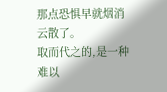那点恐惧早就烟消云散了。
取而代之的,是一种难以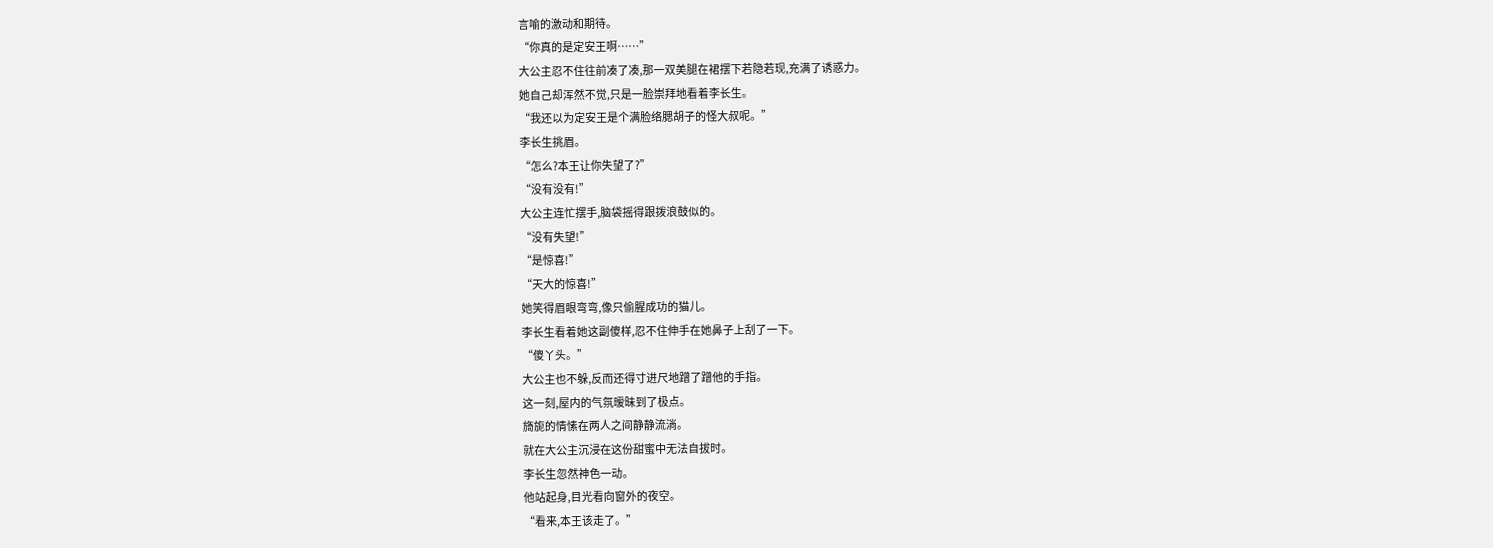言喻的激动和期待。
“你真的是定安王啊……”
大公主忍不住往前凑了凑,那一双美腿在裙摆下若隐若现,充满了诱惑力。
她自己却浑然不觉,只是一脸崇拜地看着李长生。
“我还以为定安王是个满脸络腮胡子的怪大叔呢。”
李长生挑眉。
“怎么?本王让你失望了?”
“没有没有!”
大公主连忙摆手,脑袋摇得跟拨浪鼓似的。
“没有失望!”
“是惊喜!”
“天大的惊喜!”
她笑得眉眼弯弯,像只偷腥成功的猫儿。
李长生看着她这副傻样,忍不住伸手在她鼻子上刮了一下。
“傻丫头。”
大公主也不躲,反而还得寸进尺地蹭了蹭他的手指。
这一刻,屋内的气氛暧昧到了极点。
旖旎的情愫在两人之间静静流淌。
就在大公主沉浸在这份甜蜜中无法自拔时。
李长生忽然神色一动。
他站起身,目光看向窗外的夜空。
“看来,本王该走了。”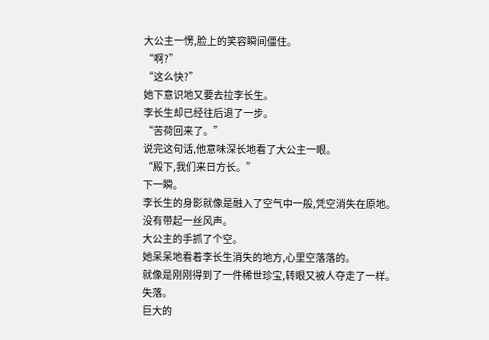大公主一愣,脸上的笑容瞬间僵住。
“啊?”
“这么快?”
她下意识地又要去拉李长生。
李长生却已经往后退了一步。
“苦荷回来了。”
说完这句话,他意味深长地看了大公主一眼。
“殿下,我们来日方长。”
下一瞬。
李长生的身影就像是融入了空气中一般,凭空消失在原地。
没有带起一丝风声。
大公主的手抓了个空。
她呆呆地看着李长生消失的地方,心里空落落的。
就像是刚刚得到了一件稀世珍宝,转眼又被人夺走了一样。
失落。
巨大的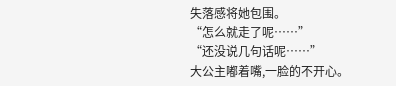失落感将她包围。
“怎么就走了呢……”
“还没说几句话呢……”
大公主嘟着嘴,一脸的不开心。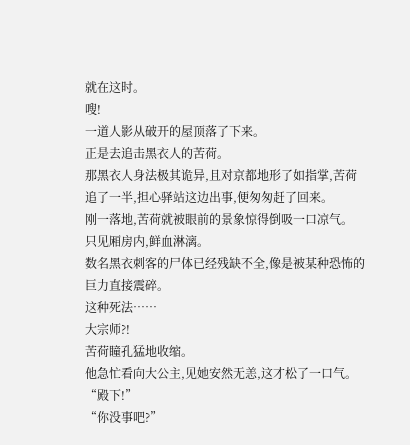就在这时。
嗖!
一道人影从破开的屋顶落了下来。
正是去追击黑衣人的苦荷。
那黑衣人身法极其诡异,且对京都地形了如指掌,苦荷追了一半,担心驿站这边出事,便匆匆赶了回来。
刚一落地,苦荷就被眼前的景象惊得倒吸一口凉气。
只见厢房内,鲜血淋漓。
数名黑衣刺客的尸体已经残缺不全,像是被某种恐怖的巨力直接震碎。
这种死法……
大宗师?!
苦荷瞳孔猛地收缩。
他急忙看向大公主,见她安然无恙,这才松了一口气。
“殿下!”
“你没事吧?”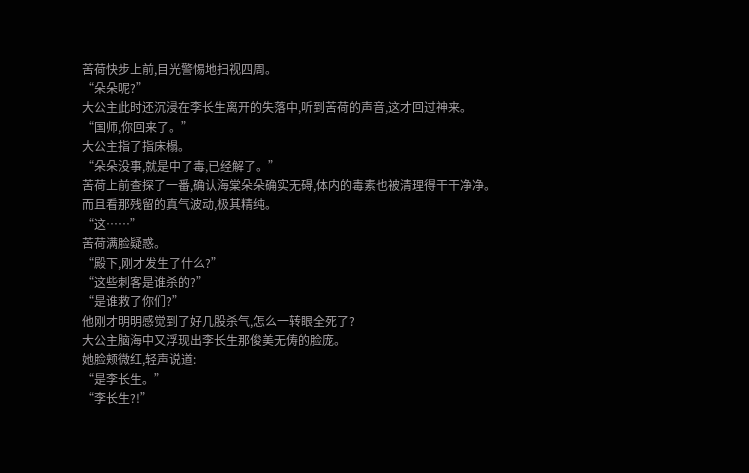苦荷快步上前,目光警惕地扫视四周。
“朵朵呢?”
大公主此时还沉浸在李长生离开的失落中,听到苦荷的声音,这才回过神来。
“国师,你回来了。”
大公主指了指床榻。
“朵朵没事,就是中了毒,已经解了。”
苦荷上前查探了一番,确认海棠朵朵确实无碍,体内的毒素也被清理得干干净净。
而且看那残留的真气波动,极其精纯。
“这……”
苦荷满脸疑惑。
“殿下,刚才发生了什么?”
“这些刺客是谁杀的?”
“是谁救了你们?”
他刚才明明感觉到了好几股杀气,怎么一转眼全死了?
大公主脑海中又浮现出李长生那俊美无俦的脸庞。
她脸颊微红,轻声说道:
“是李长生。”
“李长生?!”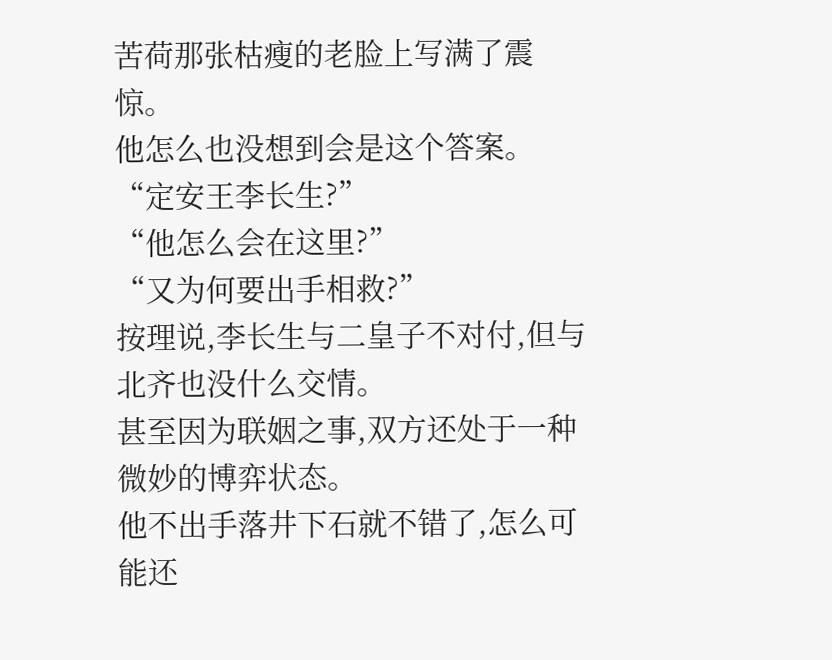苦荷那张枯瘦的老脸上写满了震惊。
他怎么也没想到会是这个答案。
“定安王李长生?”
“他怎么会在这里?”
“又为何要出手相救?”
按理说,李长生与二皇子不对付,但与北齐也没什么交情。
甚至因为联姻之事,双方还处于一种微妙的博弈状态。
他不出手落井下石就不错了,怎么可能还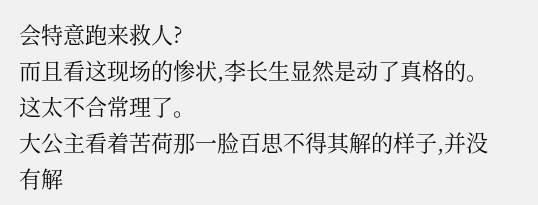会特意跑来救人?
而且看这现场的惨状,李长生显然是动了真格的。
这太不合常理了。
大公主看着苦荷那一脸百思不得其解的样子,并没有解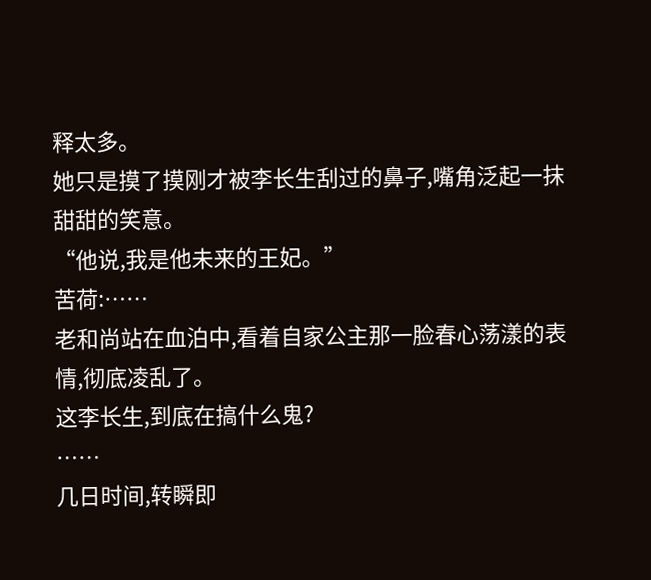释太多。
她只是摸了摸刚才被李长生刮过的鼻子,嘴角泛起一抹甜甜的笑意。
“他说,我是他未来的王妃。”
苦荷:……
老和尚站在血泊中,看着自家公主那一脸春心荡漾的表情,彻底凌乱了。
这李长生,到底在搞什么鬼?
……
几日时间,转瞬即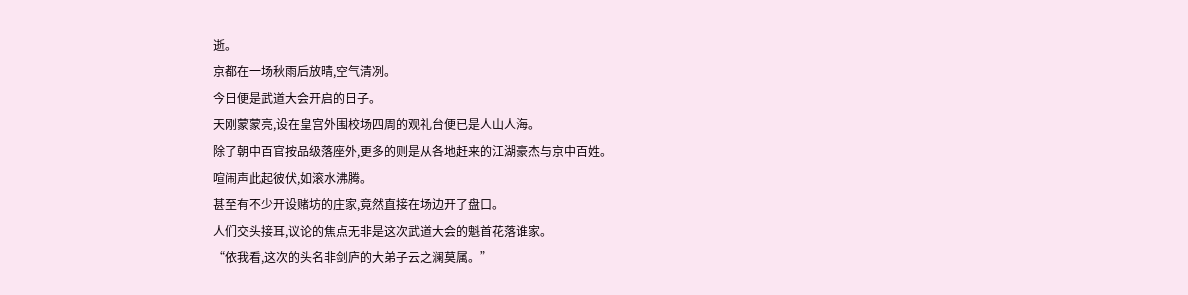逝。
京都在一场秋雨后放晴,空气清冽。
今日便是武道大会开启的日子。
天刚蒙蒙亮,设在皇宫外围校场四周的观礼台便已是人山人海。
除了朝中百官按品级落座外,更多的则是从各地赶来的江湖豪杰与京中百姓。
喧闹声此起彼伏,如滚水沸腾。
甚至有不少开设赌坊的庄家,竟然直接在场边开了盘口。
人们交头接耳,议论的焦点无非是这次武道大会的魁首花落谁家。
“依我看,这次的头名非剑庐的大弟子云之澜莫属。”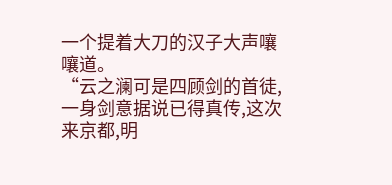一个提着大刀的汉子大声嚷嚷道。
“云之澜可是四顾剑的首徒,一身剑意据说已得真传,这次来京都,明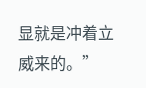显就是冲着立威来的。”